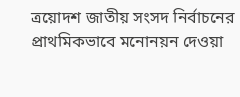ত্রয়োদশ জাতীয় সংসদ নির্বাচনের প্রাথমিকভাবে মনোনয়ন দেওয়া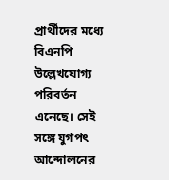প্রার্থীদের মধ্যে বিএনপি উল্লেখযোগ্য পরিবর্তন এনেছে। সেই সঙ্গে যুগপৎ আন্দোলনের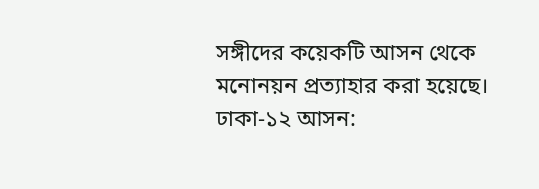সঙ্গীদের কয়েকটি আসন থেকে মনোনয়ন প্রত্যাহার করা হয়েছে।
ঢাকা-১২ আসন: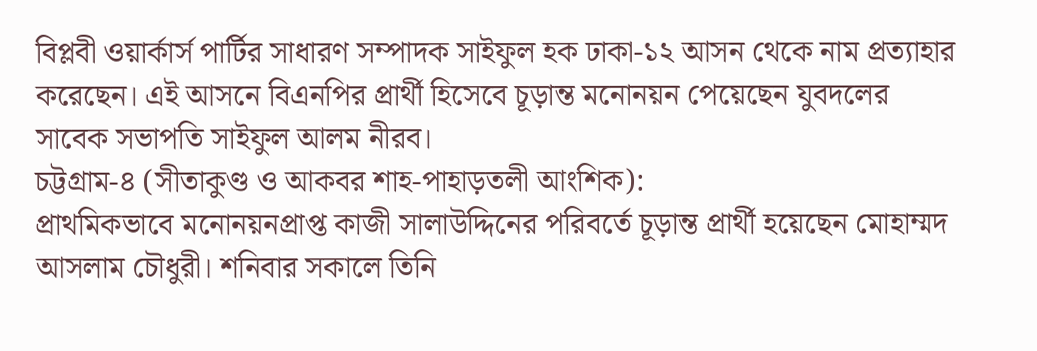বিপ্লবী ওয়ার্কার্স পার্টির সাধারণ সম্পাদক সাইফুল হক ঢাকা-১২ আসন থেকে নাম প্রত্যাহার করেছেন। এই আসনে বিএনপির প্রার্থী হিসেবে চূড়ান্ত মনোনয়ন পেয়েছেন যুবদলের সাবেক সভাপতি সাইফুল আলম নীরব।
চট্টগ্রাম-৪ (সীতাকুণ্ড ও আকবর শাহ-পাহাড়তলী আংশিক):
প্রাথমিকভাবে মনোনয়নপ্রাপ্ত কাজী সালাউদ্দিনের পরিবর্তে চূড়ান্ত প্রার্থী হয়েছেন মোহাম্মদ আসলাম চৌধুরী। শনিবার সকালে তিনি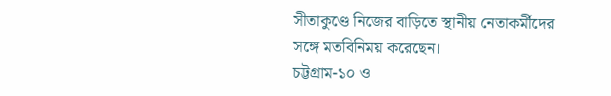সীতাকুণ্ডে নিজের বাড়িতে স্থানীয় নেতাকর্মীদের সঙ্গে মতবিনিময় করেছেন।
চট্টগ্রাম-১০ ও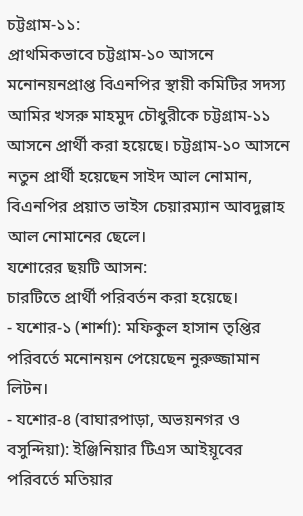চট্টগ্রাম-১১:
প্রাথমিকভাবে চট্টগ্রাম-১০ আসনে মনোনয়নপ্রাপ্ত বিএনপির স্থায়ী কমিটির সদস্য আমির খসরু মাহমুদ চৌধুরীকে চট্টগ্রাম-১১ আসনে প্রার্থী করা হয়েছে। চট্টগ্রাম-১০ আসনে নতুন প্রার্থী হয়েছেন সাইদ আল নোমান, বিএনপির প্রয়াত ভাইস চেয়ারম্যান আবদুল্লাহ আল নোমানের ছেলে।
যশোরের ছয়টি আসন:
চারটিতে প্রার্থী পরিবর্তন করা হয়েছে।
- যশোর-১ (শার্শা): মফিকুল হাসান তৃপ্তির পরিবর্তে মনোনয়ন পেয়েছেন নুরুজ্জামান লিটন।
- যশোর-৪ (বাঘারপাড়া, অভয়নগর ও বসুন্দিয়া): ইঞ্জিনিয়ার টিএস আইয়ূবের পরিবর্তে মতিয়ার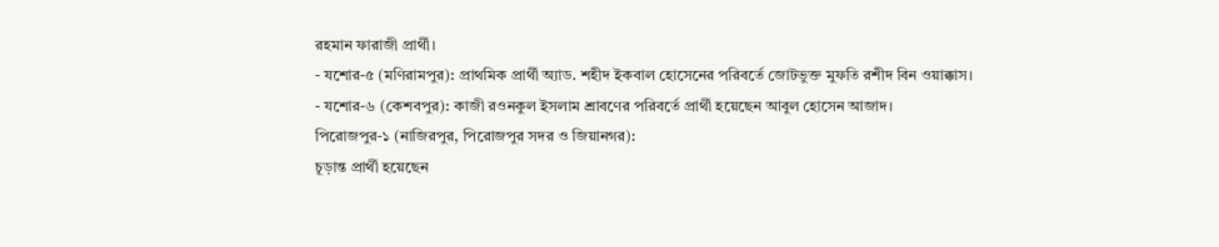রহমান ফারাজী প্রার্থী।
- যশোর-৫ (মণিরামপুর): প্রাথমিক প্রার্থী অ্যাড. শহীদ ইকবাল হোসেনের পরিবর্তে জোটভুক্ত মুফতি রশীদ বিন ওয়াক্কাস।
- যশোর-৬ (কেশবপুর): কাজী রওনকুল ইসলাম শ্রাবণের পরিবর্তে প্রার্থী হয়েছেন আবুল হোসেন আজাদ।
পিরোজপুর-১ (নাজিরপুর, পিরোজপুর সদর ও জিয়ানগর):
চূড়ান্ত প্রার্থী হয়েছেন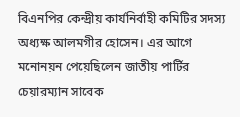বিএনপির কেন্দ্রীয় কার্যনির্বাহী কমিটির সদস্য অধ্যক্ষ আলমগীর হোসেন। এর আগে মনোনয়ন পেয়েছিলেন জাতীয় পার্টির চেয়ারম্যান সাবেক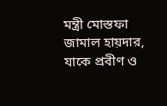মন্ত্রী মোস্তফা জামাল হায়দার, যাকে প্রবীণ ও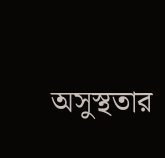অসুস্থতার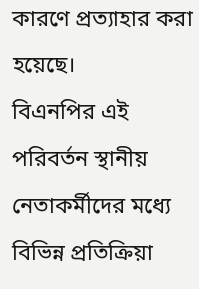কারণে প্রত্যাহার করা হয়েছে।
বিএনপির এই পরিবর্তন স্থানীয় নেতাকর্মীদের মধ্যে বিভিন্ন প্রতিক্রিয়া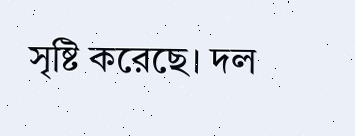সৃষ্টি করেছে। দল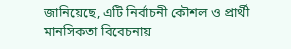জানিয়েছে, এটি নির্বাচনী কৌশল ও প্রার্থী মানসিকতা বিবেচনায়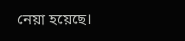নেয়া হয়েছে।